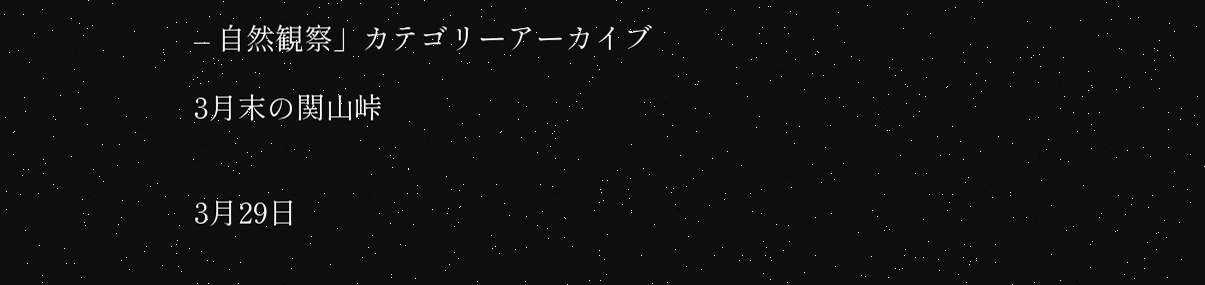– 自然観察」カテゴリーアーカイブ

3月末の関山峠


3月29日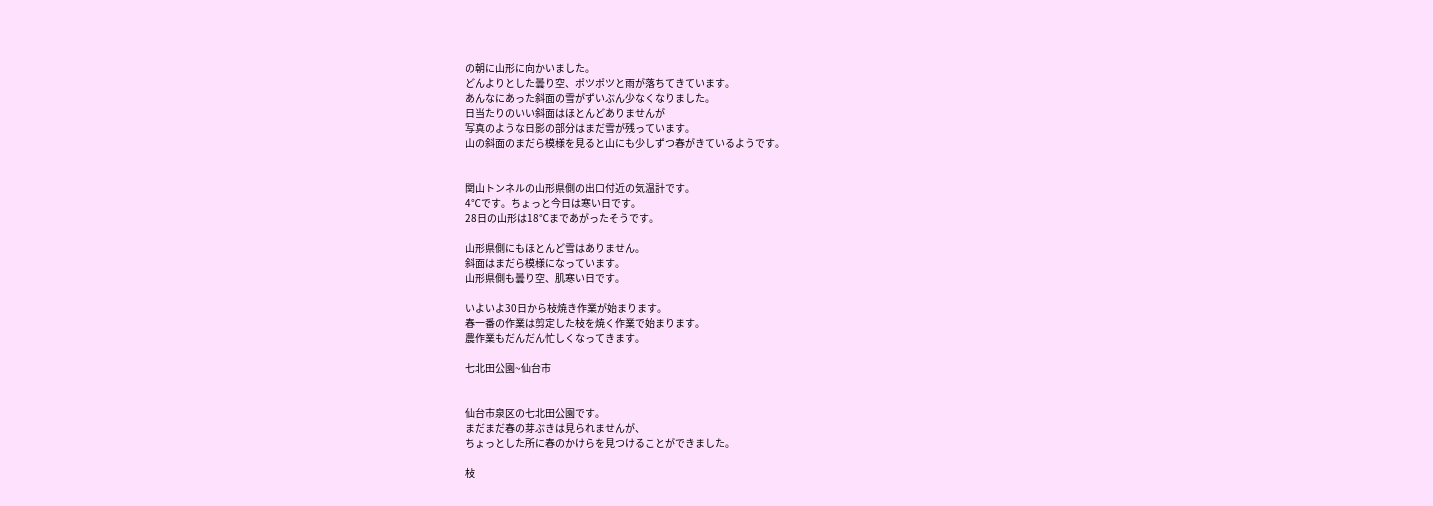の朝に山形に向かいました。
どんよりとした曇り空、ポツポツと雨が落ちてきています。
あんなにあった斜面の雪がずいぶん少なくなりました。
日当たりのいい斜面はほとんどありませんが
写真のような日影の部分はまだ雪が残っています。
山の斜面のまだら模様を見ると山にも少しずつ春がきているようです。


関山トンネルの山形県側の出口付近の気温計です。
4℃です。ちょっと今日は寒い日です。
28日の山形は18℃まであがったそうです。

山形県側にもほとんど雪はありません。
斜面はまだら模様になっています。
山形県側も曇り空、肌寒い日です。

いよいよ30日から枝焼き作業が始まります。
春一番の作業は剪定した枝を焼く作業で始まります。
農作業もだんだん忙しくなってきます。

七北田公園~仙台市


仙台市泉区の七北田公園です。
まだまだ春の芽ぶきは見られませんが、
ちょっとした所に春のかけらを見つけることができました。

枝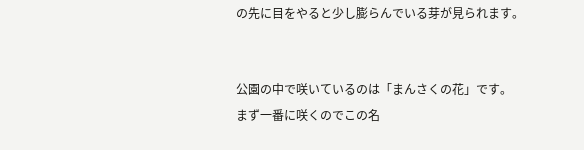の先に目をやると少し膨らんでいる芽が見られます。


公園の中で咲いているのは「まんさくの花」です。
まず一番に咲くのでこの名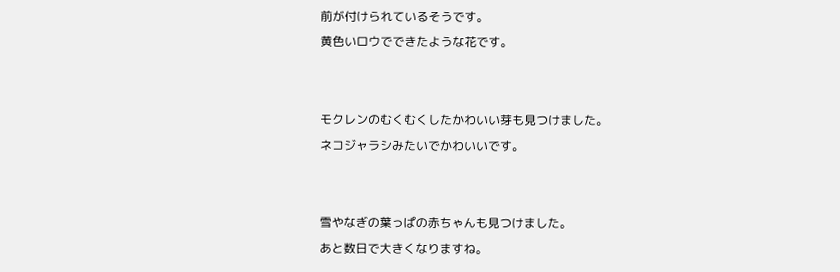前が付けられているそうです。
黄色いロウでできたような花です。


モクレンのむくむくしたかわいい芽も見つけました。
ネコジャラシみたいでかわいいです。


雪やなぎの葉っぱの赤ちゃんも見つけました。
あと数日で大きくなりますね。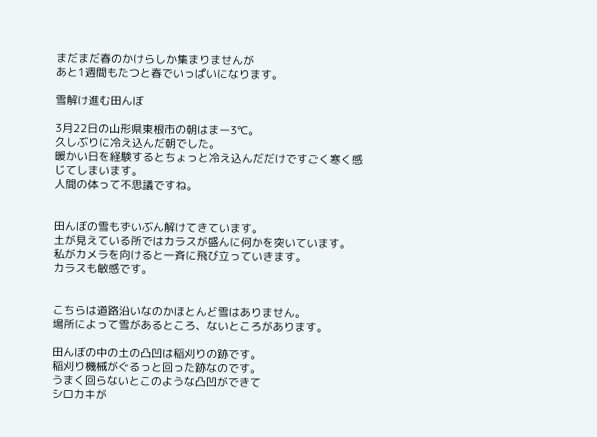まだまだ春のかけらしか集まりませんが
あと1週間もたつと春でいっぱいになります。

雪解け進む田んぼ

3月22日の山形県東根市の朝はまー3℃。
久しぶりに冷え込んだ朝でした。
暖かい日を経験するとちょっと冷え込んだだけですごく寒く感じてしまいます。
人間の体って不思議ですね。


田んぼの雪もずいぶん解けてきています。
土が見えている所ではカラスが盛んに何かを突いています。
私がカメラを向けると一斉に飛び立っていきます。
カラスも敏感です。


こちらは道路沿いなのかほとんど雪はありません。
場所によって雪があるところ、ないところがあります。

田んぼの中の土の凸凹は稲刈りの跡です。
稲刈り機械がぐるっと回った跡なのです。
うまく回らないとこのような凸凹ができて
シロカキが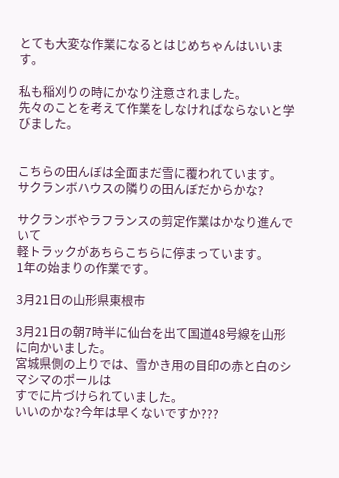とても大変な作業になるとはじめちゃんはいいます。

私も稲刈りの時にかなり注意されました。
先々のことを考えて作業をしなければならないと学びました。


こちらの田んぼは全面まだ雪に覆われています。
サクランボハウスの隣りの田んぼだからかな?

サクランボやラフランスの剪定作業はかなり進んでいて
軽トラックがあちらこちらに停まっています。
1年の始まりの作業です。

3月21日の山形県東根市

3月21日の朝7時半に仙台を出て国道48号線を山形に向かいました。
宮城県側の上りでは、雪かき用の目印の赤と白のシマシマのポールは
すでに片づけられていました。
いいのかな?今年は早くないですか???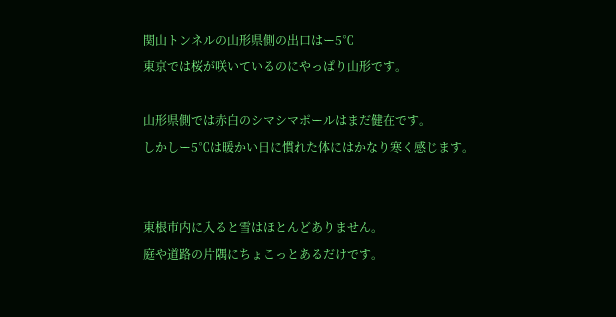関山トンネルの山形県側の出口はー5℃
東京では桜が咲いているのにやっぱり山形です。

山形県側では赤白のシマシマポールはまだ健在です。
しかしー5℃は暖かい日に慣れた体にはかなり寒く感じます。


東根市内に入ると雪はほとんどありません。
庭や道路の片隅にちょこっとあるだけです。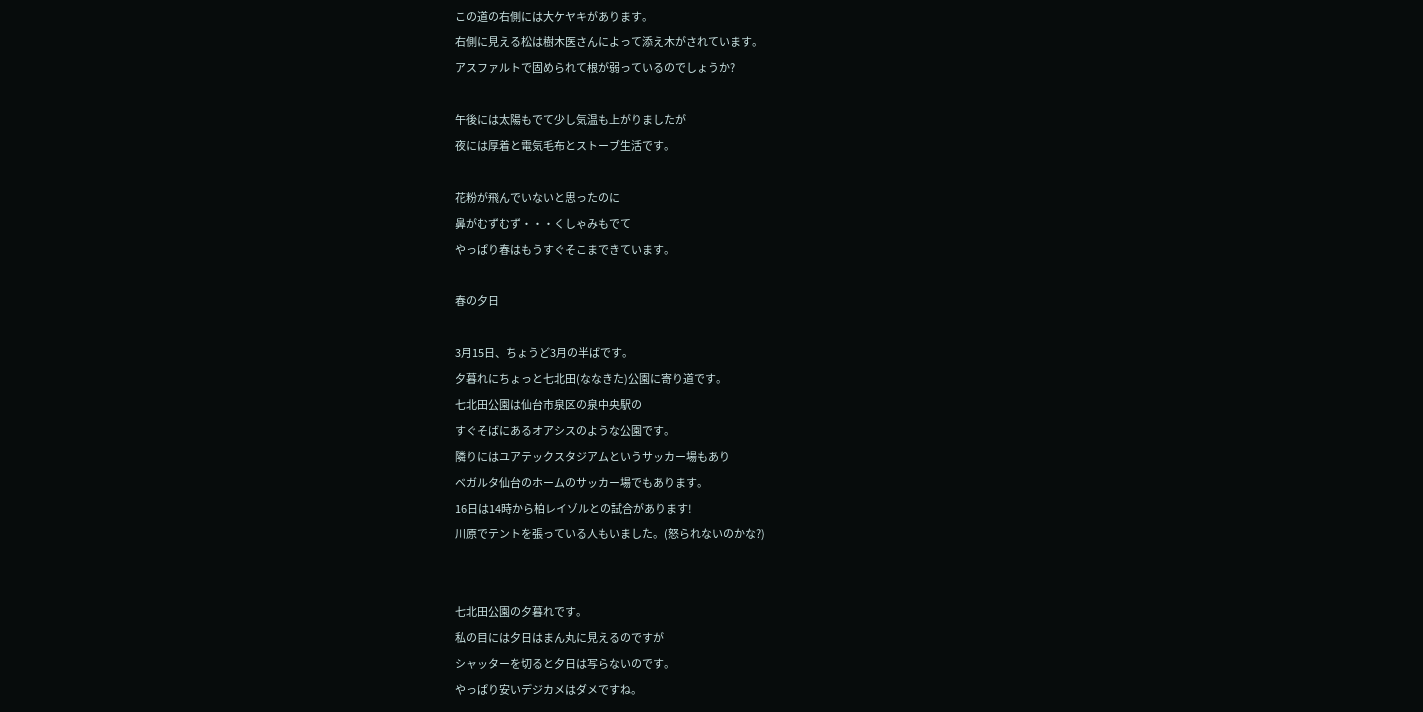この道の右側には大ケヤキがあります。
右側に見える松は樹木医さんによって添え木がされています。
アスファルトで固められて根が弱っているのでしょうか?

午後には太陽もでて少し気温も上がりましたが
夜には厚着と電気毛布とストーブ生活です。

花粉が飛んでいないと思ったのに
鼻がむずむず・・・くしゃみもでて
やっぱり春はもうすぐそこまできています。

春の夕日

3月15日、ちょうど3月の半ばです。
夕暮れにちょっと七北田(ななきた)公園に寄り道です。
七北田公園は仙台市泉区の泉中央駅の
すぐそばにあるオアシスのような公園です。
隣りにはユアテックスタジアムというサッカー場もあり
ベガルタ仙台のホームのサッカー場でもあります。
16日は14時から柏レイゾルとの試合があります!
川原でテントを張っている人もいました。(怒られないのかな?)


七北田公園の夕暮れです。
私の目には夕日はまん丸に見えるのですが
シャッターを切ると夕日は写らないのです。
やっぱり安いデジカメはダメですね。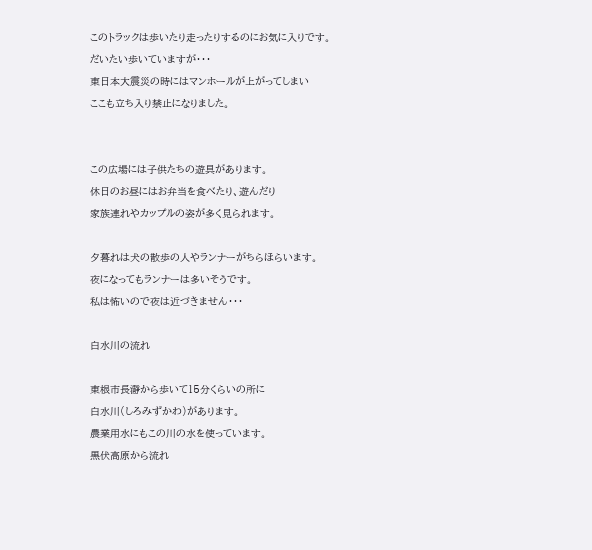このトラックは歩いたり走ったりするのにお気に入りです。
だいたい歩いていますが・・・
東日本大震災の時にはマンホールが上がってしまい
ここも立ち入り禁止になりました。


この広場には子供たちの遊具があります。
休日のお昼にはお弁当を食べたり、遊んだり
家族連れやカップルの姿が多く見られます。

夕暮れは犬の散歩の人やランナーがちらほらいます。
夜になってもランナーは多いそうです。
私は怖いので夜は近づきません・・・

白水川の流れ

東根市長瀞から歩いて15分くらいの所に
白水川(しろみずかわ)があります。
農業用水にもこの川の水を使っています。
黒伏高原から流れ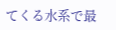てくる水系で最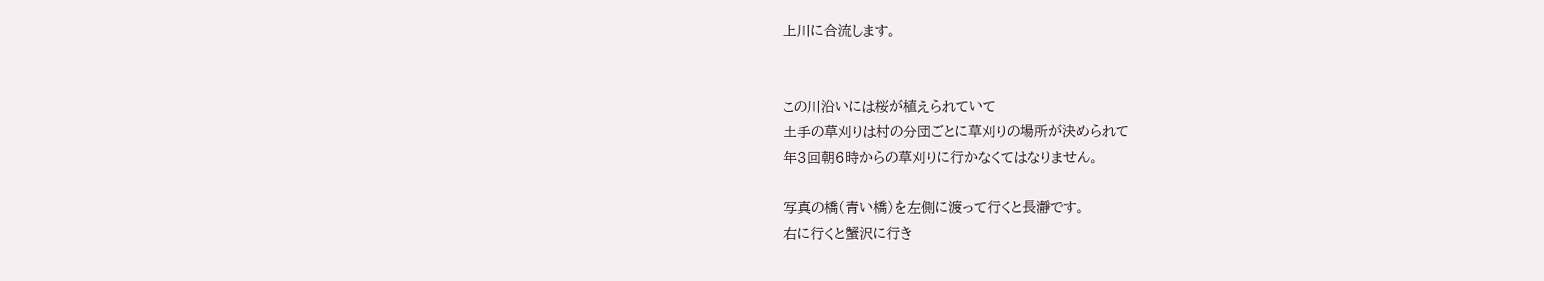上川に合流します。


この川沿いには桜が植えられていて
土手の草刈りは村の分団ごとに草刈りの場所が決められて
年3回朝6時からの草刈りに行かなくてはなりません。

写真の橋(青い橋)を左側に渡って行くと長瀞です。
右に行くと蟹沢に行き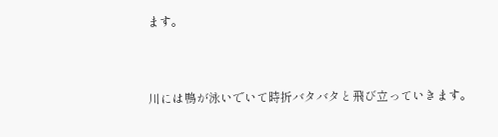ます。


川には鴨が泳いでいて時折バタバタと飛び立っていきます。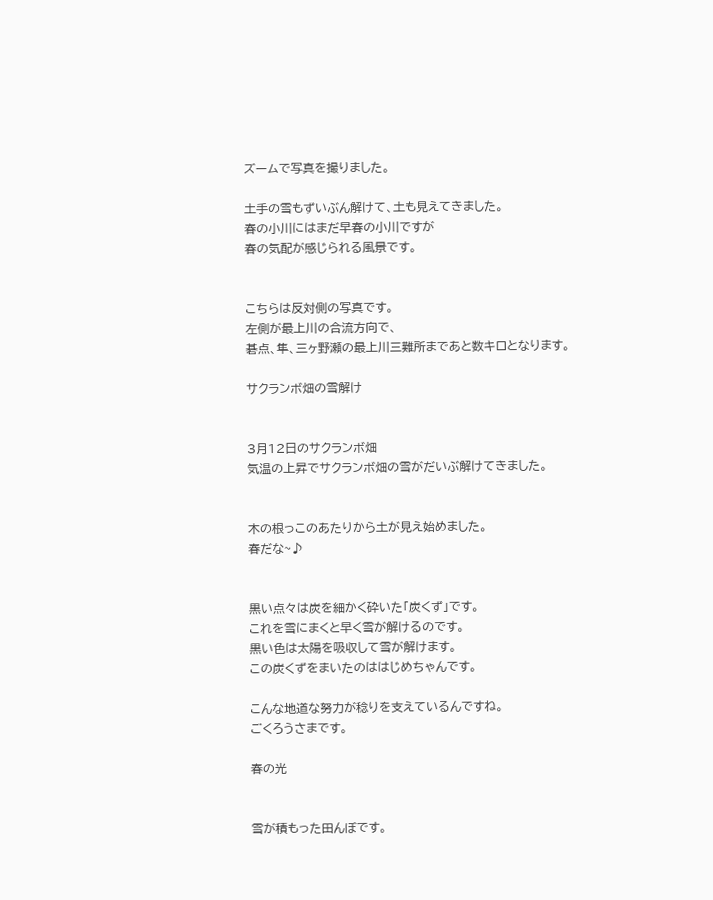ズームで写真を撮りました。

土手の雪もずいぶん解けて、土も見えてきました。
春の小川にはまだ早春の小川ですが
春の気配が感じられる風景です。


こちらは反対側の写真です。
左側が最上川の合流方向で、
碁点、隼、三ヶ野瀬の最上川三難所まであと数キロとなります。

サクランボ畑の雪解け


3月12日のサクランボ畑
気温の上昇でサクランボ畑の雪がだいぶ解けてきました。


木の根っこのあたりから土が見え始めました。
春だな~♪


黒い点々は炭を細かく砕いた「炭くず」です。
これを雪にまくと早く雪が解けるのです。
黒い色は太陽を吸収して雪が解けます。
この炭くずをまいたのははじめちゃんです。

こんな地道な努力が稔りを支えているんですね。
ごくろうさまです。

春の光


雪が積もった田んぼです。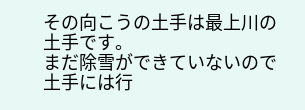その向こうの土手は最上川の土手です。
まだ除雪ができていないので土手には行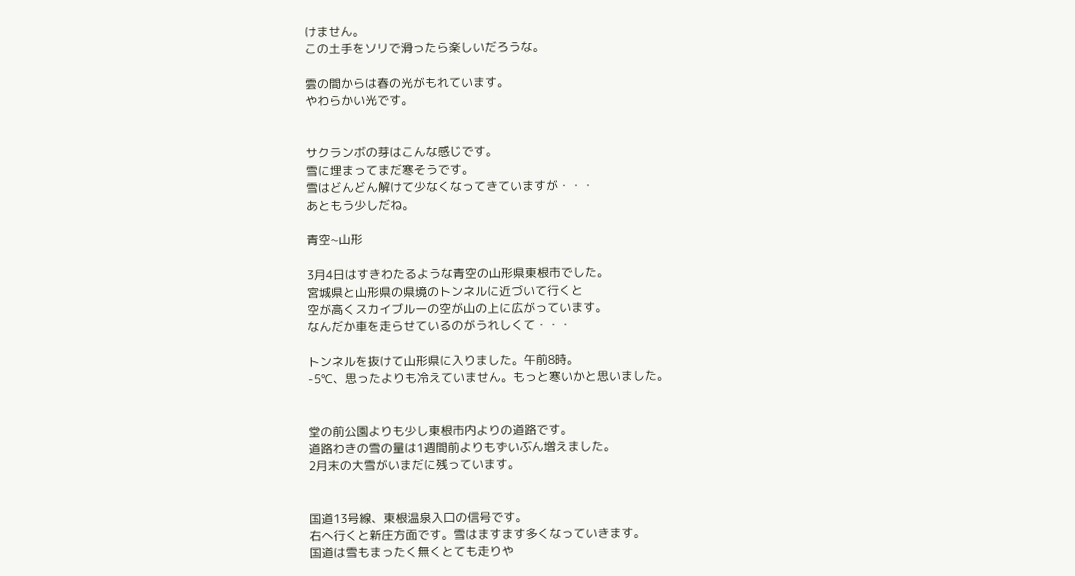けません。
この土手をソリで滑ったら楽しいだろうな。

雲の間からは春の光がもれています。
やわらかい光です。


サクランボの芽はこんな感じです。
雪に埋まってまだ寒そうです。
雪はどんどん解けて少なくなってきていますが・・・
あともう少しだね。

青空~山形

3月4日はすきわたるような青空の山形県東根市でした。
宮城県と山形県の県境のトンネルに近づいて行くと
空が高くスカイブルーの空が山の上に広がっています。
なんだか車を走らせているのがうれしくて・・・

トンネルを抜けて山形県に入りました。午前8時。
-5℃、思ったよりも冷えていません。もっと寒いかと思いました。


堂の前公園よりも少し東根市内よりの道路です。
道路わきの雪の量は1週間前よりもずいぶん増えました。
2月末の大雪がいまだに残っています。


国道13号線、東根温泉入口の信号です。
右へ行くと新庄方面です。雪はますます多くなっていきます。
国道は雪もまったく無くとても走りや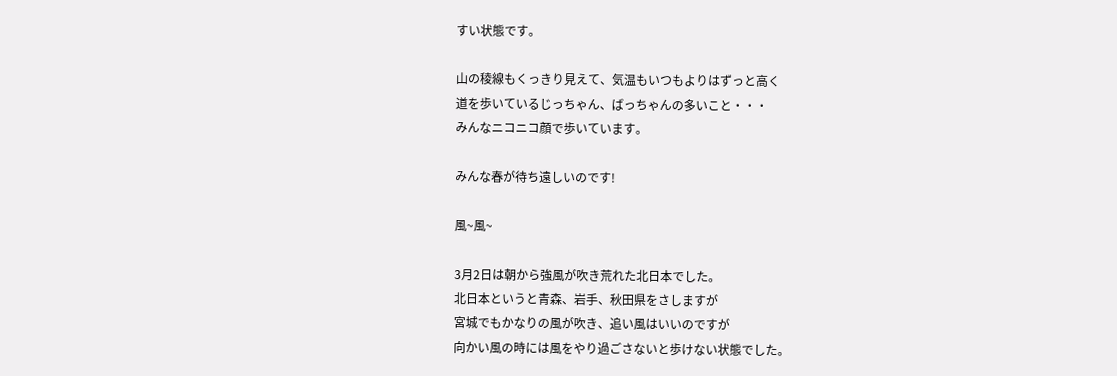すい状態です。

山の稜線もくっきり見えて、気温もいつもよりはずっと高く
道を歩いているじっちゃん、ばっちゃんの多いこと・・・
みんなニコニコ顔で歩いています。

みんな春が待ち遠しいのです!

風~風~

3月2日は朝から強風が吹き荒れた北日本でした。
北日本というと青森、岩手、秋田県をさしますが
宮城でもかなりの風が吹き、追い風はいいのですが
向かい風の時には風をやり過ごさないと歩けない状態でした。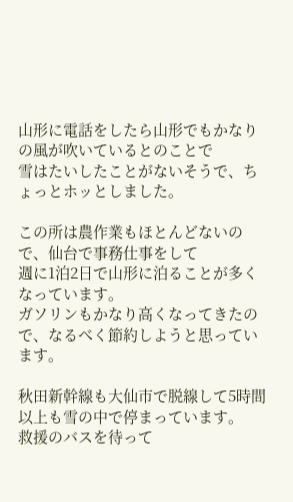山形に電話をしたら山形でもかなりの風が吹いているとのことで
雪はたいしたことがないそうで、ちょっとホッとしました。

この所は農作業もほとんどないので、仙台で事務仕事をして
週に1泊2日で山形に泊ることが多くなっています。
ガソリンもかなり高くなってきたので、なるべく節約しようと思っています。

秋田新幹線も大仙市で脱線して5時間以上も雪の中で停まっています。
救援のバスを待って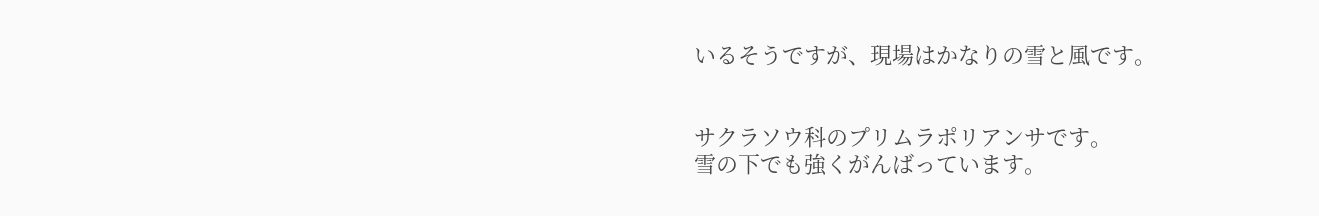いるそうですが、現場はかなりの雪と風です。


サクラソウ科のプリムラポリアンサです。
雪の下でも強くがんばっています。